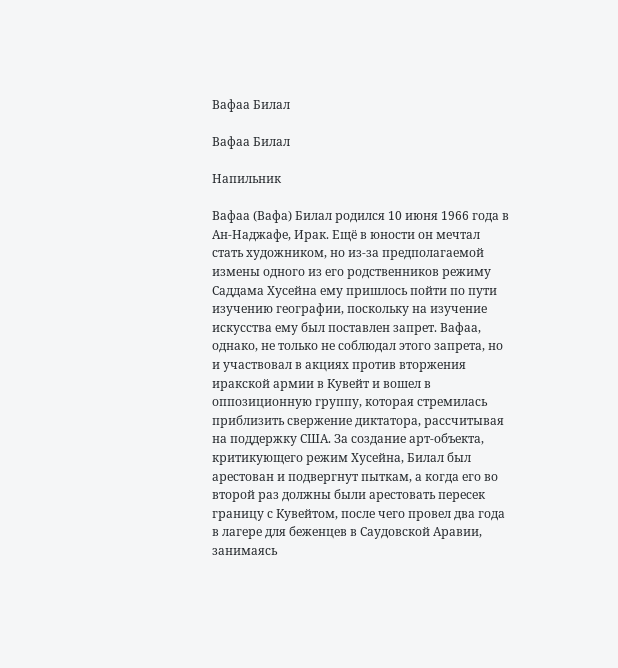Вафаа Билал

Вафаа Билал

Напильник

Вафаа (Вафа) Билал родился 10 июня 1966 года в Ан-Наджафе, Ирак. Ещё в юности он мечтал стать художником, но из-за предполагаемой измены одного из его родственников режиму Саддама Хусейна ему пришлось пойти по пути изучению географии, поскольку на изучение искусства ему был поставлен запрет. Вафаа, однако, не только не соблюдал этого запрета, но и участвовал в акциях против вторжения иракской армии в Кувейт и вошел в оппозиционную группу, которая стремилась приблизить свержение диктатора, рассчитывая на поддержку США. За создание арт-объекта, критикующего режим Хусейна, Билал был арестован и подвергнут пыткам, а когда его во второй раз должны были арестовать пересек границу с Кувейтом, после чего провел два года в лагере для беженцев в Саудовской Аравии, занимаясь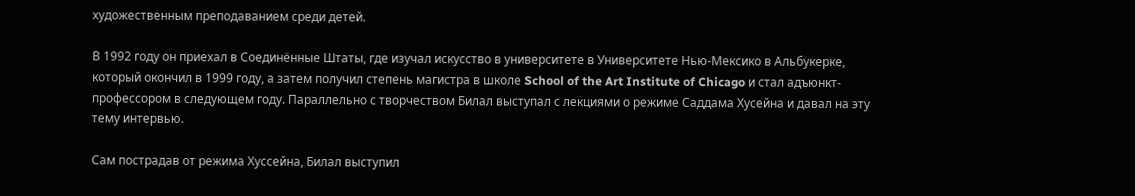художественным преподаванием среди детей.

В 1992 году он приехал в Соединённые Штаты, где изучал искусство в университете в Университете Нью-Мексико в Альбукерке, который окончил в 1999 году, а затем получил степень магистра в школе School of the Art Institute of Chicago и стал адъюнкт-профессором в следующем году. Параллельно с творчеством Билал выступал с лекциями о режиме Саддама Хусейна и давал на эту тему интервью.

Сам пострадав от режима Хуссейна, Билал выступил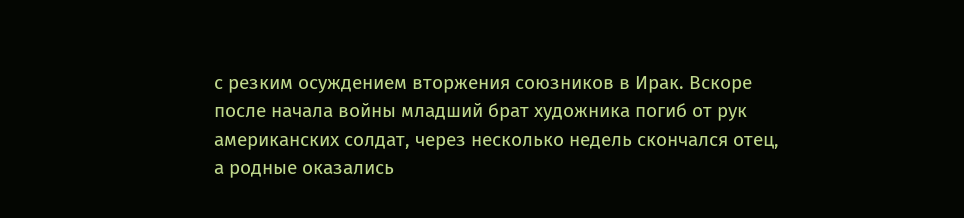с резким осуждением вторжения союзников в Ирак. Вскоре после начала войны младший брат художника погиб от рук американских солдат, через несколько недель скончался отец, а родные оказались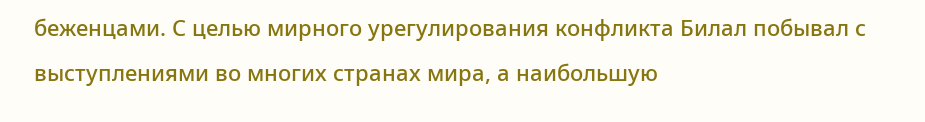беженцами. С целью мирного урегулирования конфликта Билал побывал с выступлениями во многих странах мира, а наибольшую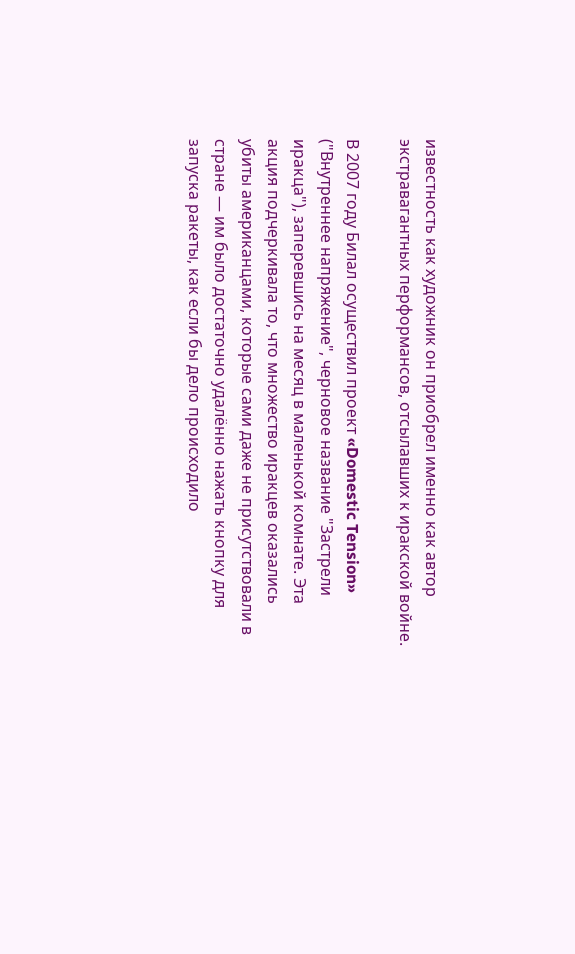известность как художник он приобрел именно как автор экстравагантных перформансов, отсылавших к иракской войне.

В 2007 году Билал осуществил проект «Domestic Tension» ("Внутреннее напряжение", черновое название "Застрели иракца"), заперевшись на месяц в маленькой комнате. Эта акция подчеркивала то, что множество иракцев оказались убиты американцами, которые сами даже не присутствовали в стране — им было достаточно удалённо нажать кнопку для запуска ракеты, как если бы дело происходило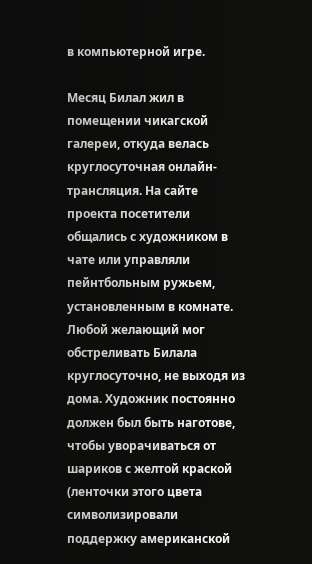в компьютерной игре.

Месяц Билал жил в помещении чикагской галереи, откуда велась круглосуточная онлайн-трансляция. На сайте проекта посетители общались с художником в чате или управляли пейнтбольным ружьем, установленным в комнате. Любой желающий мог обстреливать Билала круглосуточно, не выходя из дома. Художник постоянно должен был быть наготове, чтобы уворачиваться от шариков с желтой краской (ленточки этого цвета символизировали поддержку американской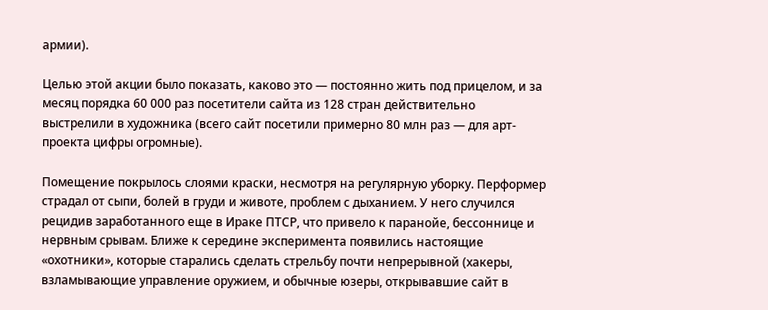армии).

Целью этой акции было показать, каково это — постоянно жить под прицелом, и за месяц порядка 60 000 раз посетители сайта из 128 стран действительно выстрелили в художника (всего сайт посетили примерно 80 млн раз — для арт-проекта цифры огромные).

Помещение покрылось слоями краски, несмотря на регулярную уборку. Перформер страдал от сыпи, болей в груди и животе, проблем с дыханием. У него случился рецидив заработанного еще в Ираке ПТСР, что привело к паранойе, бессоннице и нервным срывам. Ближе к середине эксперимента появились настоящие «охотники», которые старались сделать стрельбу почти непрерывной (хакеры, взламывающие управление оружием, и обычные юзеры, открывавшие сайт в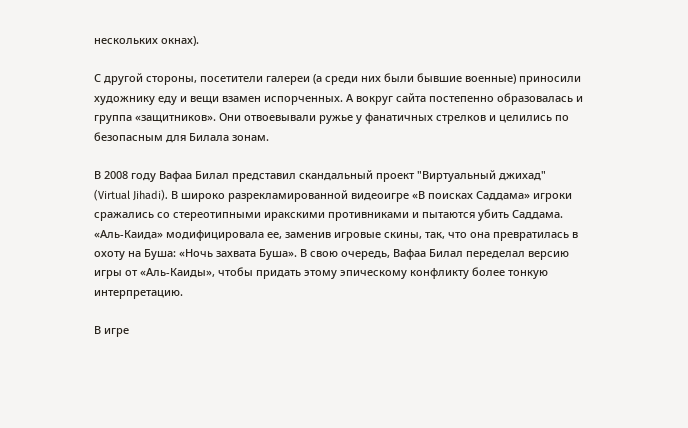нескольких окнах).

С другой стороны, посетители галереи (а среди них были бывшие военные) приносили художнику еду и вещи взамен испорченных. А вокруг сайта постепенно образовалась и группа «защитников». Они отвоевывали ружье у фанатичных стрелков и целились по безопасным для Билала зонам.

В 2008 году Вафаа Билал представил скандальный проект "Виртуальный джихад" (Virtual Jihadi). В широко разрекламированной видеоигре «В поисках Саддама» игроки сражались со стереотипными иракскими противниками и пытаются убить Саддама. «Аль-Каида» модифицировала ее, заменив игровые скины, так, что она превратилась в охоту на Буша: «Ночь захвата Буша». В свою очередь, Вафаа Билал переделал версию игры от «Аль-Каиды», чтобы придать этому эпическому конфликту более тонкую интерпретацию.

В игре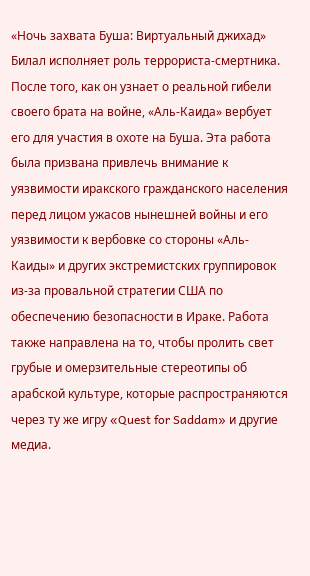«Ночь захвата Буша: Виртуальный джихад» Билал исполняет роль террориста-смертника. После того, как он узнает о реальной гибели своего брата на войне, «Аль-Каида» вербует его для участия в охоте на Буша. Эта работа была призвана привлечь внимание к уязвимости иракского гражданского населения перед лицом ужасов нынешней войны и его уязвимости к вербовке со стороны «Аль-Каиды» и других экстремистских группировок из-за провальной стратегии США по обеспечению безопасности в Ираке. Работа также направлена на то, чтобы пролить свет грубые и омерзительные стереотипы об арабской культуре, которые распространяются через ту же игру «Quest for Saddam» и другие медиа.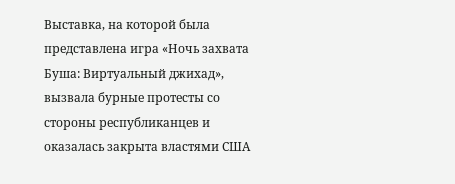Выставка, на которой была представлена игра «Ночь захвата Буша: Виртуальный джихад», вызвала бурные протесты со стороны республиканцев и оказалась закрыта властями США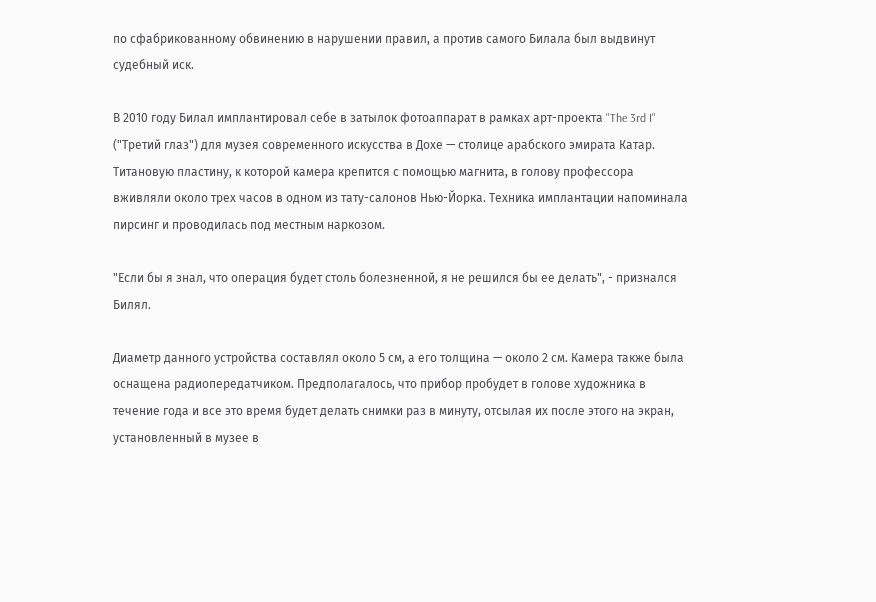по сфабрикованному обвинению в нарушении правил, а против самого Билала был выдвинут судебный иск.

В 2010 году Билал имплантировал себе в затылок фотоаппарат в рамках арт-проекта "The 3rd I" ("Третий глаз") для музея современного искусства в Дохе — столице арабского эмирата Катар. Титановую пластину, к которой камера крепится с помощью магнита, в голову профессора вживляли около трех часов в одном из тату-салонов Нью-Йорка. Техника имплантации напоминала пирсинг и проводилась под местным наркозом.

"Если бы я знал, что операция будет столь болезненной, я не решился бы ее делать", - признался Билял.

Диаметр данного устройства составлял около 5 см, а его толщина — около 2 см. Камера также была оснащена радиопередатчиком. Предполагалось, что прибор пробудет в голове художника в течение года и все это время будет делать снимки раз в минуту, отсылая их после этого на экран, установленный в музее в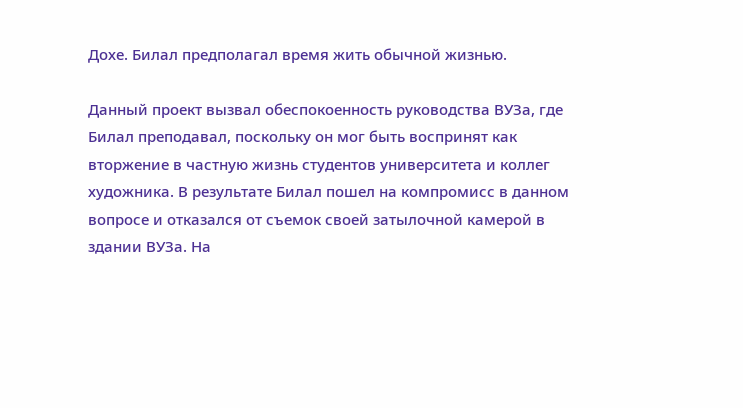Дохе. Билал предполагал время жить обычной жизнью.

Данный проект вызвал обеспокоенность руководства ВУЗа, где Билал преподавал, поскольку он мог быть воспринят как вторжение в частную жизнь студентов университета и коллег художника. В результате Билал пошел на компромисс в данном вопросе и отказался от съемок своей затылочной камерой в здании ВУЗа. На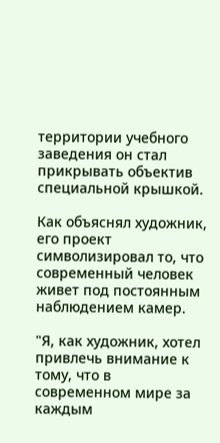территории учебного заведения он стал прикрывать объектив специальной крышкой.

Как объяснял художник, его проект символизировал то, что современный человек живет под постоянным наблюдением камер.

"Я, как художник, хотел привлечь внимание к тому, что в современном мире за каждым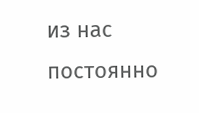из нас постоянно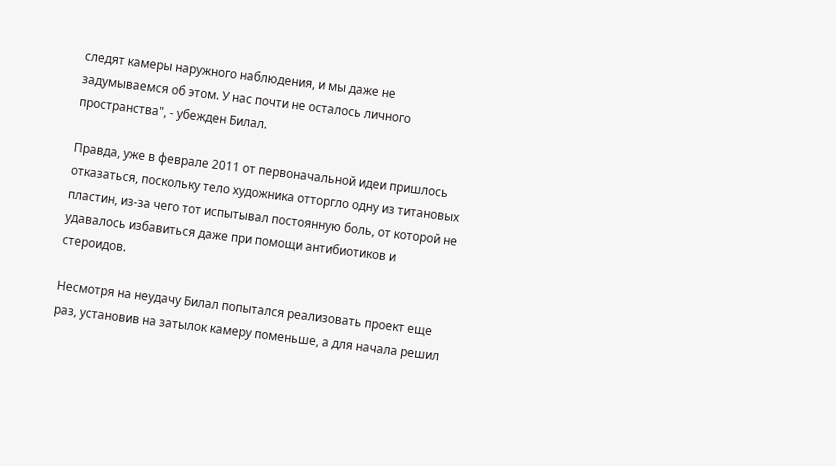следят камеры наружного наблюдения, и мы даже не задумываемся об этом. У нас почти не осталось личного пространства", - убежден Билал.

Правда, уже в феврале 2011 от первоначальной идеи пришлось отказаться, поскольку тело художника отторгло одну из титановых пластин, из-за чего тот испытывал постоянную боль, от которой не удавалось избавиться даже при помощи антибиотиков и стероидов.

Несмотря на неудачу Билал попытался реализовать проект еще раз, установив на затылок камеру поменьше, а для начала решил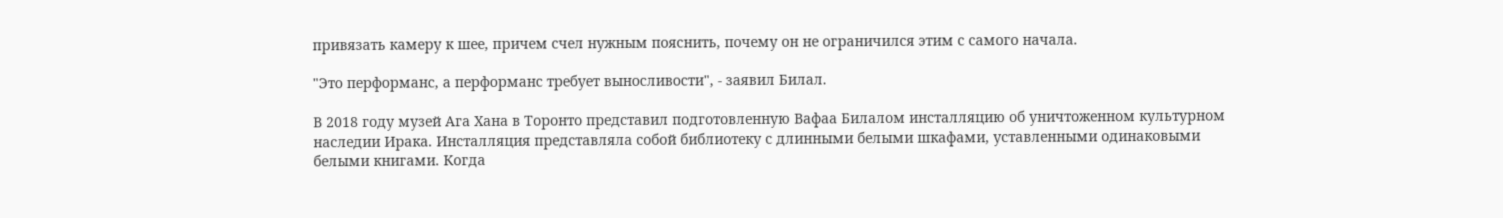привязать камеру к шее, причем счел нужным пояснить, почему он не ограничился этим с самого начала.

"Это перформанс, а перформанс требует выносливости", - заявил Билал.

В 2018 году музей Ага Хана в Торонто представил подготовленную Вафаа Билалом инсталляцию об уничтоженном культурном наследии Ирака. Инсталляция представляла собой библиотеку с длинными белыми шкафами, уставленными одинаковыми белыми книгами. Когда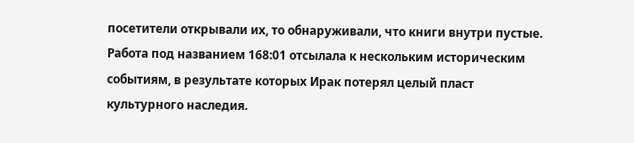посетители открывали их, то обнаруживали, что книги внутри пустые. Работа под названием 168:01 отсылала к нескольким историческим событиям, в результате которых Ирак потерял целый пласт культурного наследия.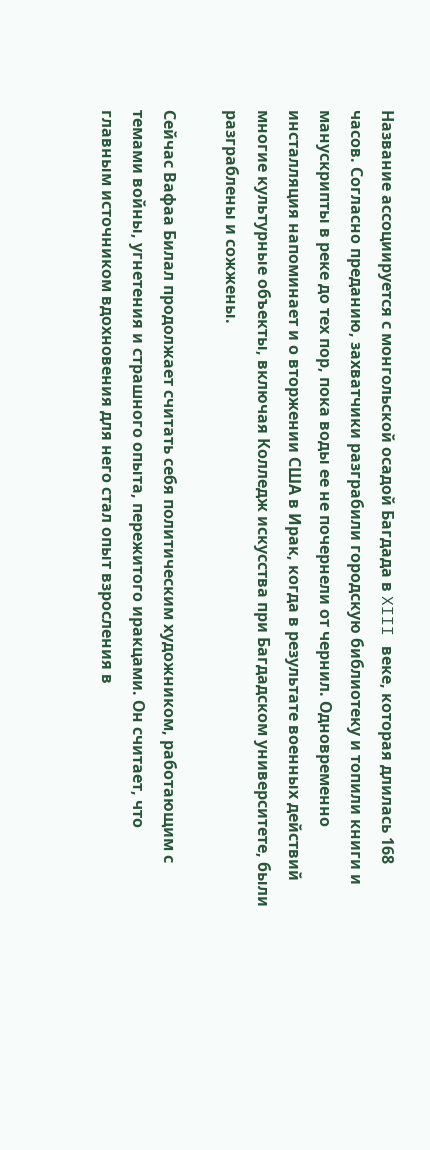Название ассоциируется с монгольской осадой Багдада в XIII веке, которая длилась 168 часов. Согласно преданию, захватчики разграбили городскую библиотеку и топили книги и манускрипты в реке до тех пор, пока воды ее не почернели от чернил. Одновременно инсталляция напоминает и о вторжении США в Ирак, когда в результате военных действий многие культурные объекты, включая Колледж искусства при Багдадском университете, были разграблены и сожжены.

Сейчас Вафаа Билал продолжает считать себя политическим художником, работающим с темами войны, угнетения и страшного опыта, пережитого иракцами. Он считает, что главным источником вдохновения для него стал опыт взросления в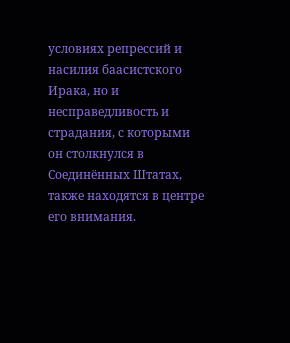условиях репрессий и насилия баасистского Ирака, но и несправедливость и страдания, с которыми он столкнулся в Соединённых Штатах, также находятся в центре его внимания.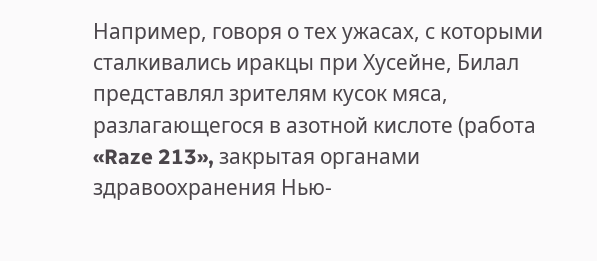Например, говоря о тех ужасах, с которыми сталкивались иракцы при Хусейне, Билал представлял зрителям кусок мяса, разлагающегося в азотной кислоте (работа «Raze 213», закрытая органами здравоохранения Нью-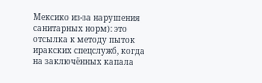Мексико из-за нарушения санитарных норм): это отсылка к методу пыток иракских спецслужб, когда на заключённых капала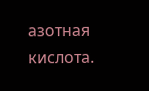азотная кислота.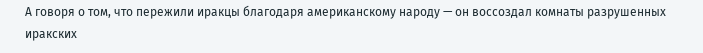А говоря о том, что пережили иракцы благодаря американскому народу — он воссоздал комнаты разрушенных иракских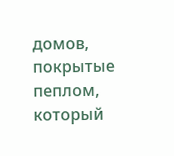домов, покрытые пеплом, который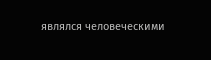являлся человеческими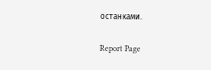останками.

Report Page